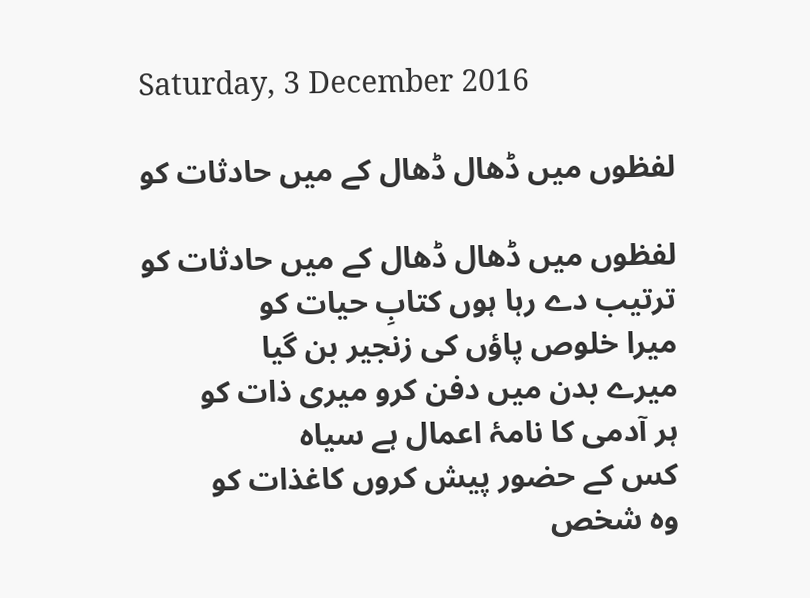Saturday, 3 December 2016

لفظوں میں ڈھال ڈھال کے میں حادثات کو

لفظوں میں ڈھال ڈھال کے میں حادثات کو
ترتیب دے رہا ہوں کتابِ حیات کو
میرا خلوص پاؤں کی زنجیر بن گیا
میرے بدن میں دفن کرو میری ذات کو
ہر آدمی کا نامۂ اعمال ہے سیاہ
کس کے حضور پیش کروں کاغذات کو
وہ شخص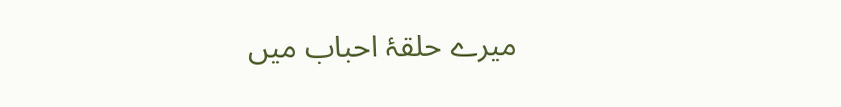میرے حلقۂ احباب میں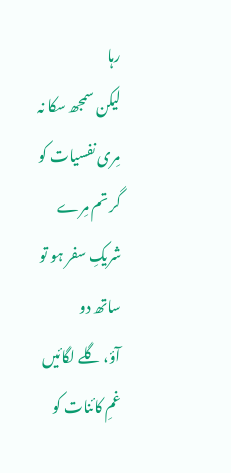رہا
لیکن سمجھ سکا نہ مِری نفسیات کو
گر تم مِرے شریکِ سفر ہو تو ساتھ دو
آؤ، گلے لگائیں غمِ کائنات کو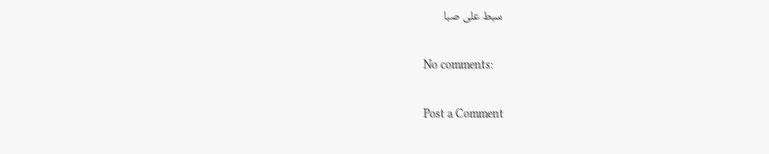سبط علی صبا

No comments:

Post a Comment